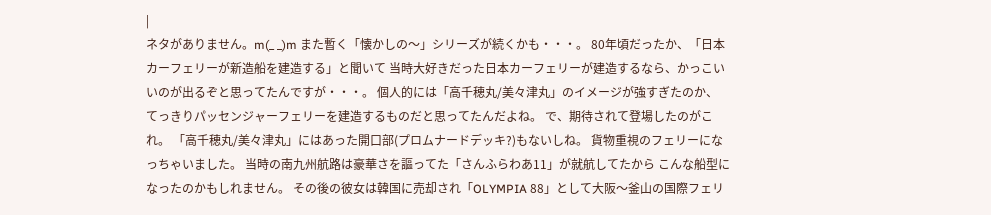|
ネタがありません。m(_ _)m また暫く「懐かしの〜」シリーズが続くかも・・・。 80年頃だったか、「日本カーフェリーが新造船を建造する」と聞いて 当時大好きだった日本カーフェリーが建造するなら、かっこいいのが出るぞと思ってたんですが・・・。 個人的には「高千穂丸/美々津丸」のイメージが強すぎたのか、 てっきりパッセンジャーフェリーを建造するものだと思ってたんだよね。 で、期待されて登場したのがこれ。 「高千穂丸/美々津丸」にはあった開口部(プロムナードデッキ?)もないしね。 貨物重視のフェリーになっちゃいました。 当時の南九州航路は豪華さを謳ってた「さんふらわあ11」が就航してたから こんな船型になったのかもしれません。 その後の彼女は韓国に売却され「OLYMPIA 88」として大阪〜釜山の国際フェリ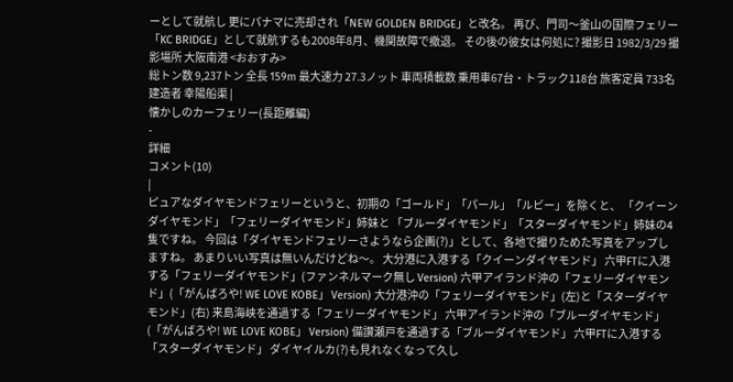ーとして就航し 更にパナマに売却され「NEW GOLDEN BRIDGE」と改名。 再び、門司〜釜山の国際フェリー「KC BRIDGE」として就航するも2008年8月、機関故障で撤退。 その後の彼女は何処に? 撮影日 1982/3/29 撮影場所 大阪南港 <おおすみ>
総トン数 9,237トン 全長 159m 最大速力 27.3ノット 車両積載数 乗用車67台・トラック118台 旅客定員 733名 建造者 幸陽船渠 |
懐かしのカーフェリー(長距離編)
-
詳細
コメント(10)
|
ピュアなダイヤモンドフェリーというと、初期の「ゴールド」「パール」「ルビー」を除くと、 「クイーンダイヤモンド」「フェリーダイヤモンド」姉妹と 「ブルーダイヤモンド」「スターダイヤモンド」姉妹の4隻ですね。 今回は「ダイヤモンドフェリーさようなら企画(?)」として、各地で撮りためた写真をアップしますね。 あまりいい写真は無いんだけどね〜。 大分港に入港する「クイーンダイヤモンド」 六甲FTに入港する「フェリーダイヤモンド」(ファンネルマーク無し Version) 六甲アイランド沖の「フェリーダイヤモンド」(「がんばろや! WE LOVE KOBE」 Version) 大分港沖の「フェリーダイヤモンド」(左)と「スターダイヤモンド」(右) 来島海峡を通過する「フェリーダイヤモンド」 六甲アイランド沖の「ブルーダイヤモンド」(「がんばろや! WE LOVE KOBE」 Version) 備讃瀬戸を通過する「ブルーダイヤモンド」 六甲FTに入港する「スターダイヤモンド」 ダイヤイルカ(?)も見れなくなって久し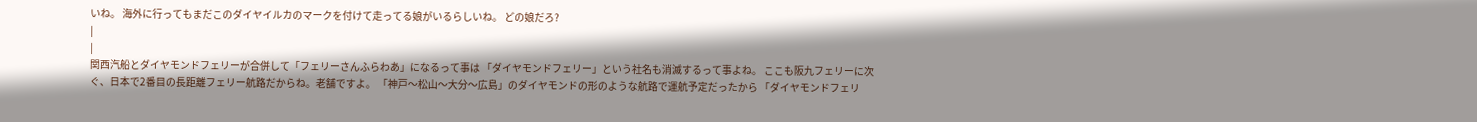いね。 海外に行ってもまだこのダイヤイルカのマークを付けて走ってる娘がいるらしいね。 どの娘だろ?
|
|
関西汽船とダイヤモンドフェリーが合併して「フェリーさんふらわあ」になるって事は 「ダイヤモンドフェリー」という社名も消滅するって事よね。 ここも阪九フェリーに次ぐ、日本で2番目の長距離フェリー航路だからね。老舗ですよ。 「神戸〜松山〜大分〜広島」のダイヤモンドの形のような航路で運航予定だったから 「ダイヤモンドフェリ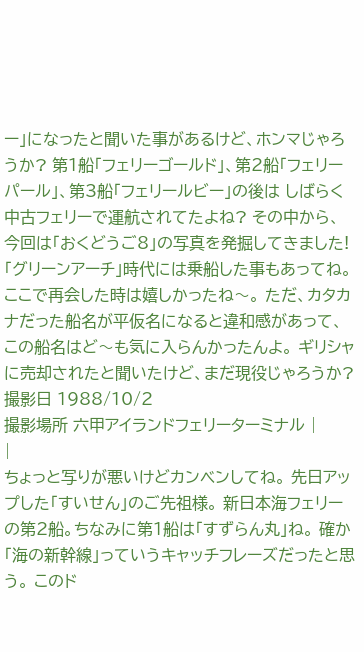ー」になったと聞いた事があるけど、ホンマじゃろうか? 第1船「フェリーゴールド」、第2船「フェリーパール」、第3船「フェリールビー」の後は しばらく中古フェリーで運航されてたよね? その中から、今回は「おくどうご8」の写真を発掘してきました! 「グリーンアーチ」時代には乗船した事もあってね。ここで再会した時は嬉しかったね〜。 ただ、カタカナだった船名が平仮名になると違和感があって、この船名はど〜も気に入らんかったんよ。 ギリシャに売却されたと聞いたけど、まだ現役じゃろうか? 撮影日 1988/10/2
撮影場所 六甲アイランドフェリーターミナル |
|
ちょっと写りが悪いけどカンベンしてね。 先日アップした「すいせん」のご先祖様。 新日本海フェリーの第2船。ちなみに第1船は「すずらん丸」ね。 確か「海の新幹線」っていうキャッチフレーズだったと思う。 このド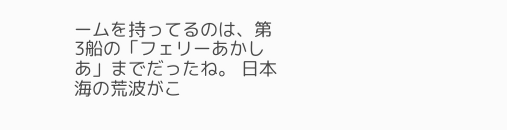ームを持ってるのは、第3船の「フェリーあかしあ」までだったね。 日本海の荒波がこ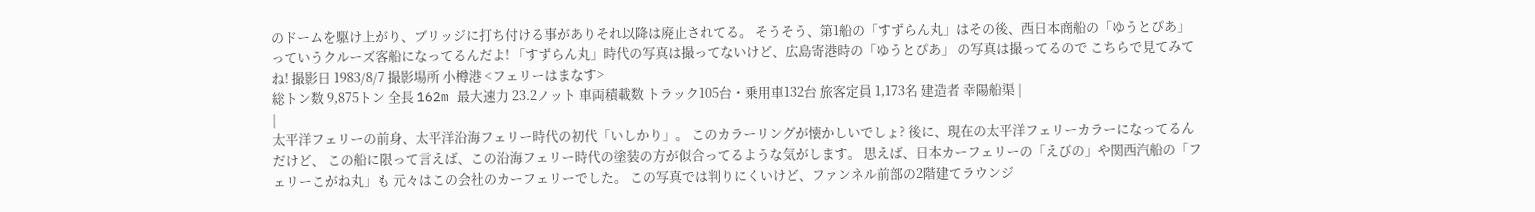のドームを駆け上がり、ブリッジに打ち付ける事がありそれ以降は廃止されてる。 そうそう、第1船の「すずらん丸」はその後、西日本商船の「ゆうとぴあ」っていうクルーズ客船になってるんだよ! 「すずらん丸」時代の写真は撮ってないけど、広島寄港時の「ゆうとぴあ」 の写真は撮ってるので こちらで見てみてね! 撮影日 1983/8/7 撮影場所 小樽港 <フェリーはまなす>
総トン数 9,875トン 全長 162m 最大速力 23.2ノット 車両積載数 トラック105台・乗用車132台 旅客定員 1,173名 建造者 幸陽船渠 |
|
太平洋フェリーの前身、太平洋沿海フェリー時代の初代「いしかり」。 このカラーリングが懐かしいでしょ? 後に、現在の太平洋フェリーカラーになってるんだけど、 この船に限って言えば、この沿海フェリー時代の塗装の方が似合ってるような気がします。 思えば、日本カーフェリーの「えびの」や関西汽船の「フェリーこがね丸」も 元々はこの会社のカーフェリーでした。 この写真では判りにくいけど、ファンネル前部の2階建てラウンジ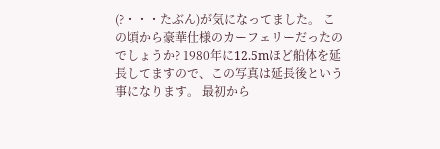(?・・・たぶん)が気になってました。 この頃から豪華仕様のカーフェリーだったのでしょうか? 1980年に12.5mほど船体を延長してますので、この写真は延長後という事になります。 最初から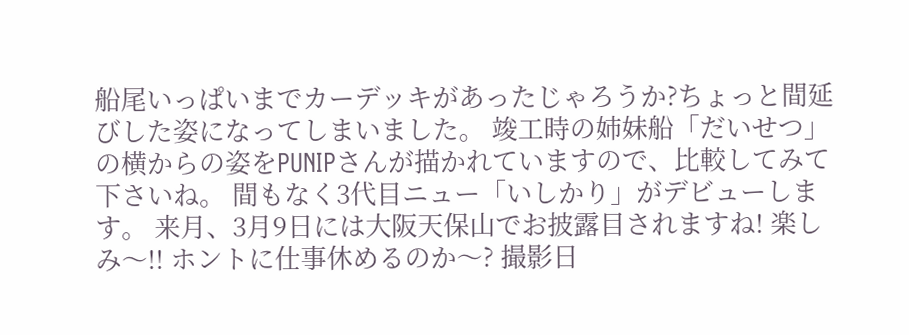船尾いっぱいまでカーデッキがあったじゃろうか?ちょっと間延びした姿になってしまいました。 竣工時の姉妹船「だいせつ」の横からの姿をPUNIPさんが描かれていますので、比較してみて下さいね。 間もなく3代目ニュー「いしかり」がデビューします。 来月、3月9日には大阪天保山でお披露目されますね! 楽しみ〜!! ホントに仕事休めるのか〜? 撮影日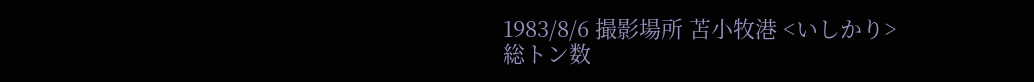1983/8/6 撮影場所 苫小牧港 <いしかり>
総トン数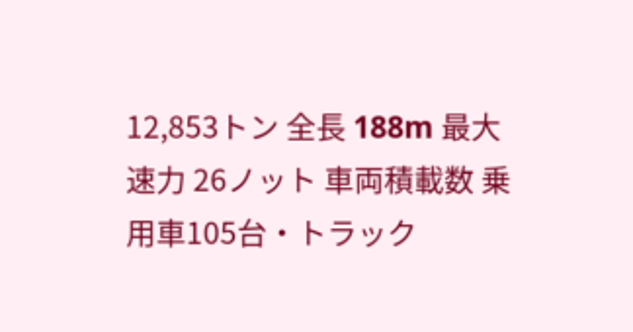12,853トン 全長 188m 最大速力 26ノット 車両積載数 乗用車105台・トラック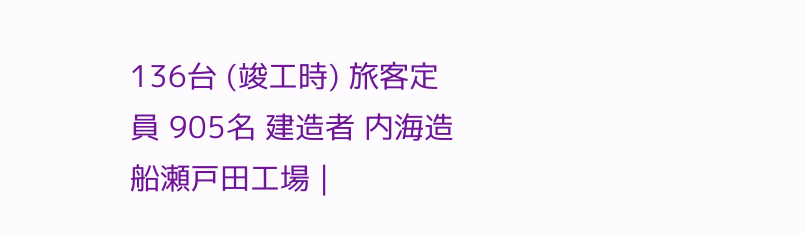136台 (竣工時) 旅客定員 905名 建造者 内海造船瀬戸田工場 |